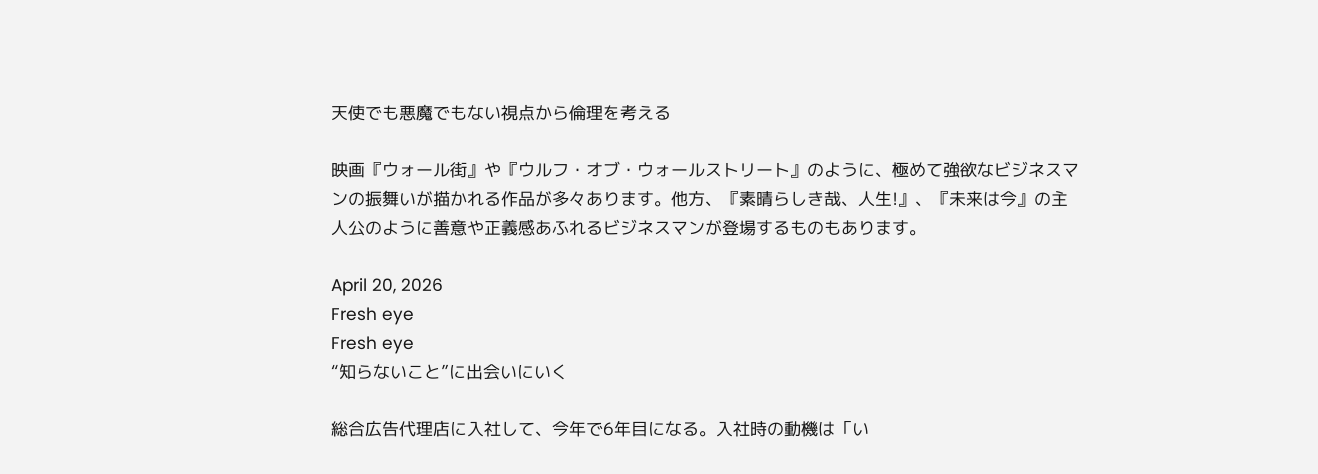天使でも悪魔でもない視点から倫理を考える

映画『ウォール街』や『ウルフ・オブ・ウォールストリート』のように、極めて強欲なビジネスマンの振舞いが描かれる作品が多々あります。他方、『素晴らしき哉、人生!』、『未来は今』の主人公のように善意や正義感あふれるビジネスマンが登場するものもあります。

April 20, 2026
Fresh eye
Fresh eye
“知らないこと”に出会いにいく

総合広告代理店に入社して、今年で6年目になる。入社時の動機は「い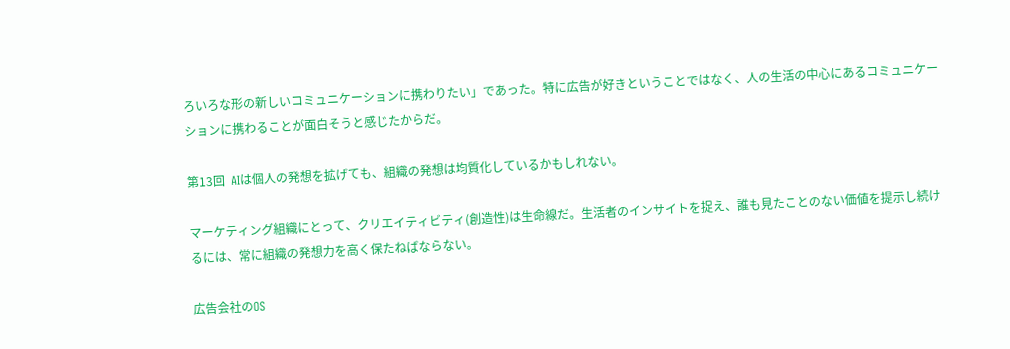ろいろな形の新しいコミュニケーションに携わりたい」であった。特に広告が好きということではなく、人の生活の中心にあるコミュニケーションに携わることが面白そうと感じたからだ。

第13回  AIは個人の発想を拡げても、組織の発想は均質化しているかもしれない。

マーケティング組織にとって、クリエイティビティ(創造性)は生命線だ。生活者のインサイトを捉え、誰も見たことのない価値を提示し続けるには、常に組織の発想力を高く保たねばならない。

広告会社のOS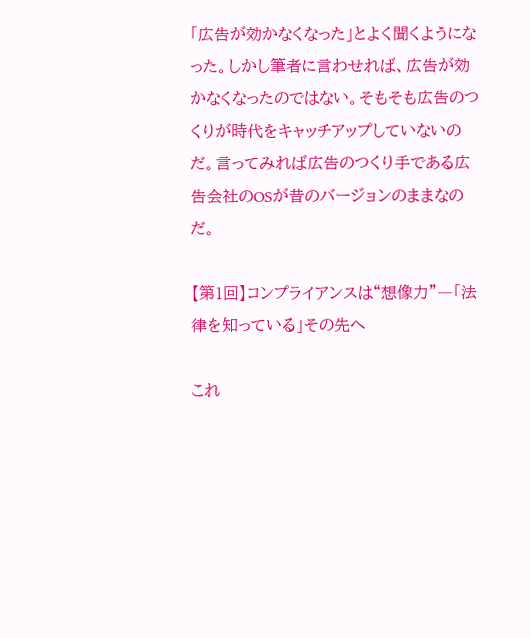「広告が効かなくなった」とよく聞くようになった。しかし筆者に言わせれば、広告が効かなくなったのではない。そもそも広告のつくりが時代をキャッチアップしていないのだ。言ってみれば広告のつくり手である広告会社のOSが昔のバージョンのままなのだ。

【第1回】コンプライアンスは“想像力”―「法律を知っている」その先へ

これ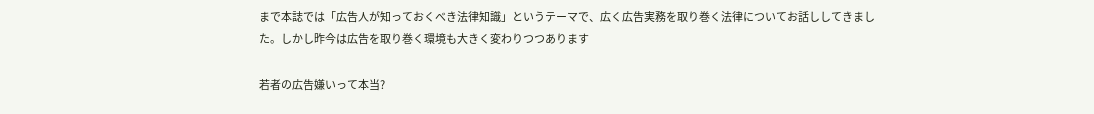まで本誌では「広告人が知っておくべき法律知識」というテーマで、広く広告実務を取り巻く法律についてお話ししてきました。しかし昨今は広告を取り巻く環境も大きく変わりつつあります

若者の広告嫌いって本当?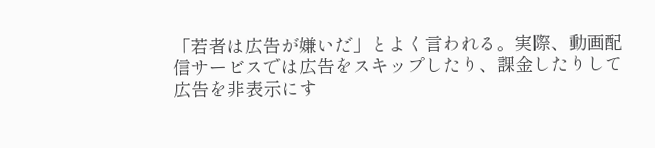「若者は広告が嫌いだ」とよく言われる。実際、動画配信サービスでは広告をスキップしたり、課金したりして広告を非表示にす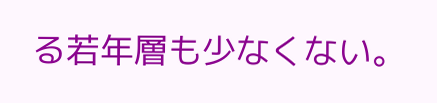る若年層も少なくない。